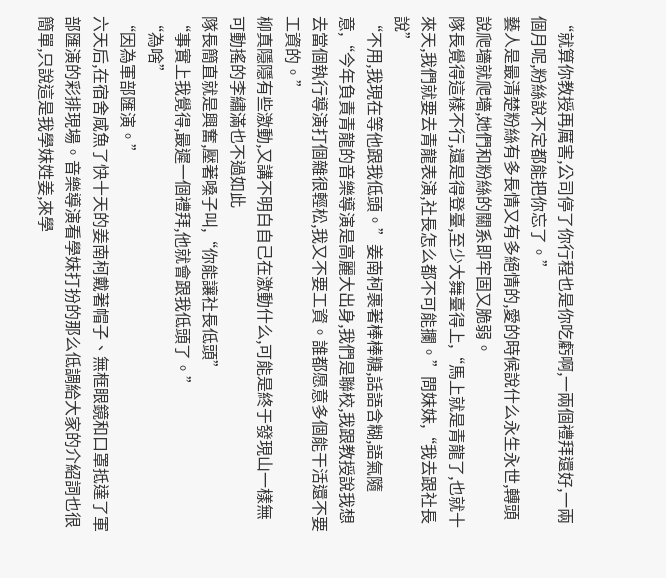“就算你教授再厲害,公司停了你行程也是你吃虧啊,一兩個禮拜還好,一兩個月呢,粉絲說不定都能把你忘了。”
藝人是最清楚粉絲有多長情又有多絕情的,愛的時候說什么永生永世,轉頭說爬墻就爬墻,她們和粉絲的關系即牢固又脆弱。
隊長覺得這樣不行,還是得登臺,至少大舞臺得上,“馬上就是青龍了,也就十來天,我們就要去青龍表演,社長怎么都不可能攔。”問妹妹,“我去跟社長說”
“不用,我現在等他跟我低頭。”姜南柯裹著棒棒糖,話語含糊,語氣隨意,“今年負責青龍的音樂導演是高麗大出身,我們是聯校,我跟教授說我想去當個執行導演打個雜很輕松,我又不要工資。誰都愿意多個能干活還不要工資的。”
柳真隱隱有些激動,又講不明白自己在激動什么,可能是終于發現山一樣無可動搖的李繡滿也不過如此
隊長簡直就是興奮,壓著嗓子叫,“你能讓社長低頭”
“事實上我覺得,最遲一個禮拜,他就會跟我低頭了。”
“為啥”
“因為軍部匯演。”
六天后,在宿舍咸魚了快十天的姜南柯戴著帽子、無框眼鏡和口罩抵達了軍部匯演的彩排現場。音樂導演看學妹打扮的那么低調給大家的介紹詞也很簡單,只說這是我學妹姓姜,來學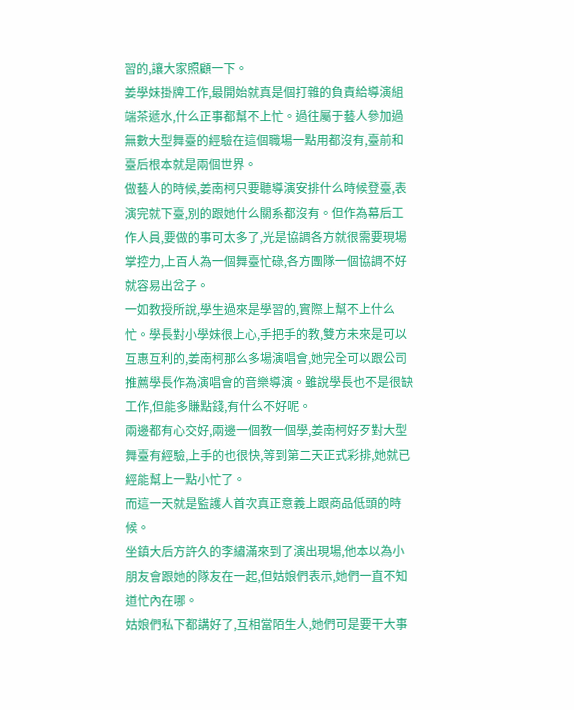習的,讓大家照顧一下。
姜學妹掛牌工作,最開始就真是個打雜的負責給導演組端茶遞水,什么正事都幫不上忙。過往屬于藝人參加過無數大型舞臺的經驗在這個職場一點用都沒有,臺前和臺后根本就是兩個世界。
做藝人的時候,姜南柯只要聽導演安排什么時候登臺,表演完就下臺,別的跟她什么關系都沒有。但作為幕后工作人員,要做的事可太多了,光是協調各方就很需要現場掌控力,上百人為一個舞臺忙碌,各方團隊一個協調不好就容易出岔子。
一如教授所說,學生過來是學習的,實際上幫不上什么忙。學長對小學妹很上心,手把手的教,雙方未來是可以互惠互利的,姜南柯那么多場演唱會,她完全可以跟公司推薦學長作為演唱會的音樂導演。雖說學長也不是很缺工作,但能多賺點錢,有什么不好呢。
兩邊都有心交好,兩邊一個教一個學,姜南柯好歹對大型舞臺有經驗,上手的也很快,等到第二天正式彩排,她就已經能幫上一點小忙了。
而這一天就是監護人首次真正意義上跟商品低頭的時候。
坐鎮大后方許久的李繡滿來到了演出現場,他本以為小朋友會跟她的隊友在一起,但姑娘們表示,她們一直不知道忙內在哪。
姑娘們私下都講好了,互相當陌生人,她們可是要干大事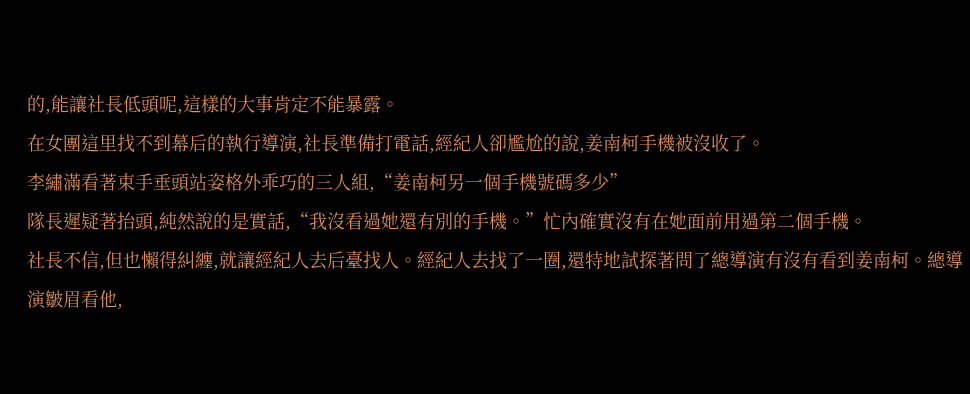的,能讓社長低頭呢,這樣的大事肯定不能暴露。
在女團這里找不到幕后的執行導演,社長準備打電話,經紀人卻尷尬的說,姜南柯手機被沒收了。
李繡滿看著束手垂頭站姿格外乖巧的三人組,“姜南柯另一個手機號碼多少”
隊長遲疑著抬頭,純然說的是實話,“我沒看過她還有別的手機。”忙內確實沒有在她面前用過第二個手機。
社長不信,但也懶得糾纏,就讓經紀人去后臺找人。經紀人去找了一圈,還特地試探著問了總導演有沒有看到姜南柯。總導演皺眉看他,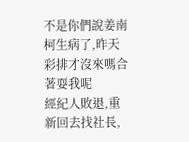不是你們說姜南柯生病了,昨天彩排才沒來嗎合著耍我呢
經紀人敗退,重新回去找社長,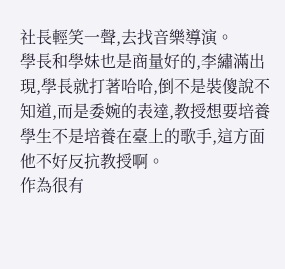社長輕笑一聲,去找音樂導演。
學長和學妹也是商量好的,李繡滿出現,學長就打著哈哈,倒不是裝傻說不知道,而是委婉的表達,教授想要培養學生不是培養在臺上的歌手,這方面他不好反抗教授啊。
作為很有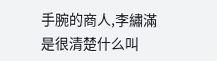手腕的商人,李繡滿是很清楚什么叫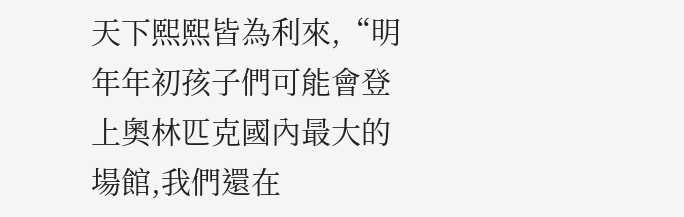天下熙熙皆為利來,“明年年初孩子們可能會登上奧林匹克國內最大的場館,我們還在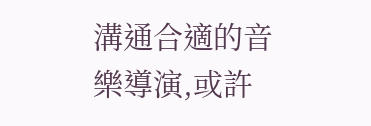溝通合適的音樂導演,或許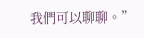我們可以聊聊。”